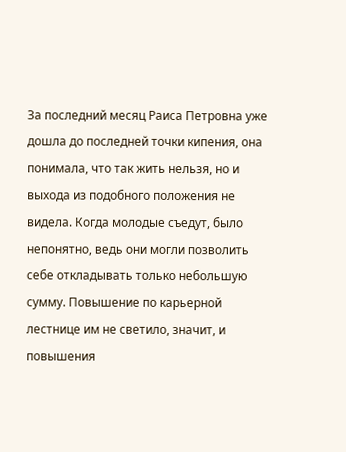За последний месяц Раиса Петровна уже дошла до последней точки кипения, она понимала, что так жить нельзя, но и выхода из подобного положения не видела. Когда молодые съедут, было непонятно, ведь они могли позволить себе откладывать только небольшую сумму. Повышение по карьерной лестнице им не светило, значит, и повышения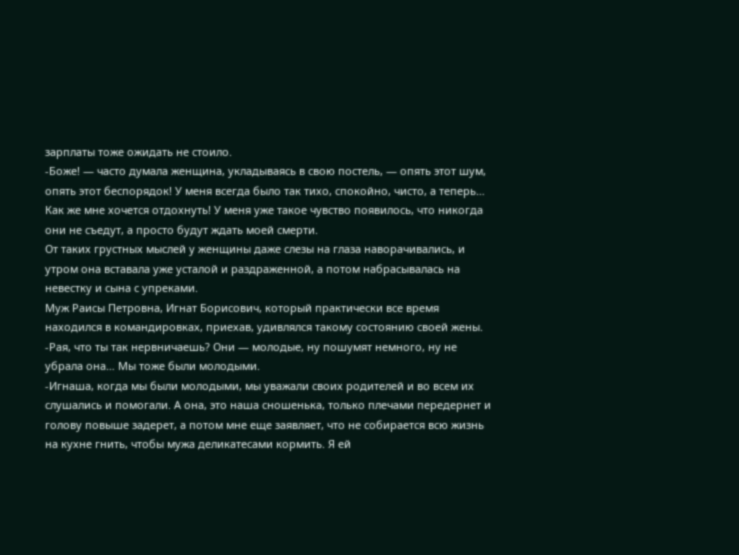зарплаты тоже ожидать не стоило.
-Боже! — часто думала женщина, укладываясь в свою постель, — опять этот шум, опять этот беспорядок! У меня всегда было так тихо, спокойно, чисто, а теперь… Как же мне хочется отдохнуть! У меня уже такое чувство появилось, что никогда они не съедут, а просто будут ждать моей смерти.
От таких грустных мыслей у женщины даже слезы на глаза наворачивались, и утром она вставала уже усталой и раздраженной, а потом набрасывалась на невестку и сына с упреками.
Муж Раисы Петровна, Игнат Борисович, который практически все время находился в командировках, приехав, удивлялся такому состоянию своей жены.
-Рая, что ты так нервничаешь? Они — молодые, ну пошумят немного, ну не убрала она… Мы тоже были молодыми.
-Игнаша, когда мы были молодыми, мы уважали своих родителей и во всем их слушались и помогали. А она, это наша сношенька, только плечами передернет и голову повыше задерет, а потом мне еще заявляет, что не собирается всю жизнь на кухне гнить, чтобы мужа деликатесами кормить. Я ей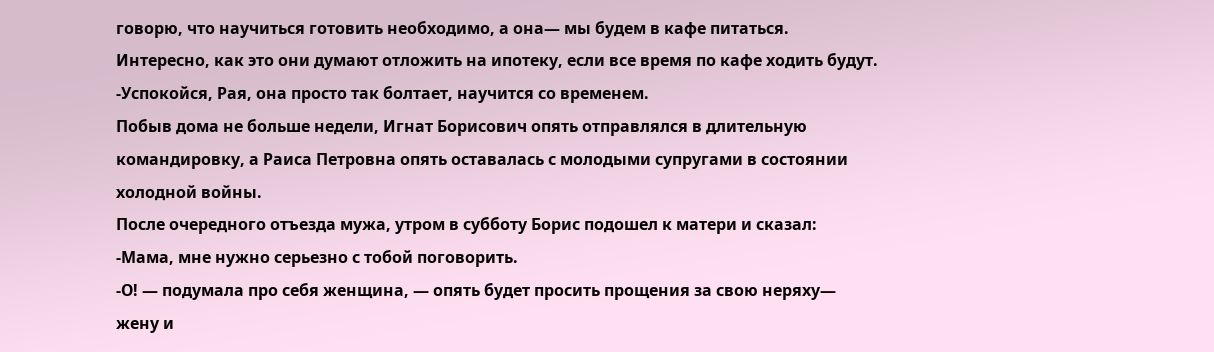говорю, что научиться готовить необходимо, а она— мы будем в кафе питаться. Интересно, как это они думают отложить на ипотеку, если все время по кафе ходить будут.
-Успокойся, Рая, она просто так болтает, научится со временем.
Побыв дома не больше недели, Игнат Борисович опять отправлялся в длительную командировку, а Раиса Петровна опять оставалась с молодыми супругами в состоянии холодной войны.
После очередного отъезда мужа, утром в субботу Борис подошел к матери и сказал:
-Мама, мне нужно серьезно с тобой поговорить.
-О! — подумала про себя женщина, — опять будет просить прощения за свою неряху— жену и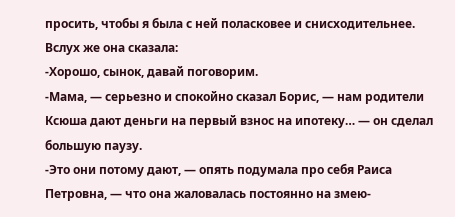просить, чтобы я была с ней поласковее и снисходительнее.
Вслух же она сказала:
-Хорошо, сынок, давай поговорим.
-Мама, — серьезно и спокойно сказал Борис, — нам родители Ксюша дают деньги на первый взнос на ипотеку… — он сделал большую паузу.
-Это они потому дают, — опять подумала про себя Раиса Петровна, — что она жаловалась постоянно на змею-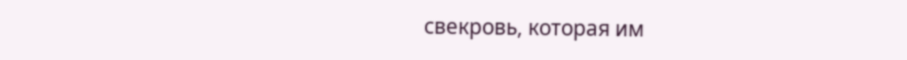свекровь, которая им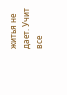житья не дает. Учит все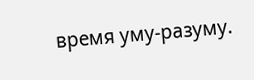время уму-разуму.